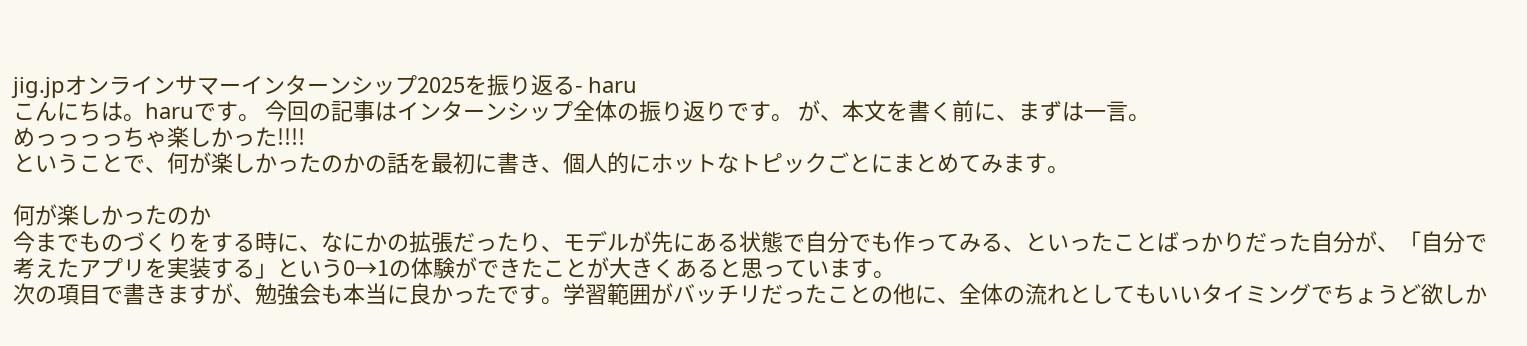jig.jpオンラインサマーインターンシップ2025を振り返る- haru
こんにちは。haruです。 今回の記事はインターンシップ全体の振り返りです。 が、本文を書く前に、まずは一言。
めっっっっちゃ楽しかった!!!!
ということで、何が楽しかったのかの話を最初に書き、個人的にホットなトピックごとにまとめてみます。

何が楽しかったのか
今までものづくりをする時に、なにかの拡張だったり、モデルが先にある状態で自分でも作ってみる、といったことばっかりだった自分が、「自分で考えたアプリを実装する」という0→1の体験ができたことが大きくあると思っています。
次の項目で書きますが、勉強会も本当に良かったです。学習範囲がバッチリだったことの他に、全体の流れとしてもいいタイミングでちょうど欲しか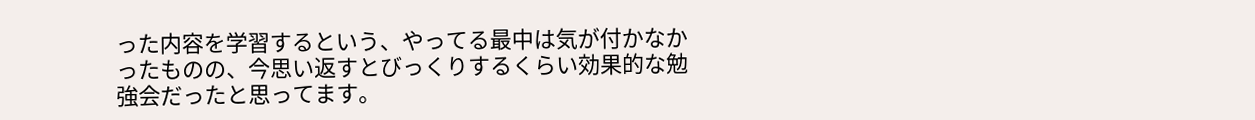った内容を学習するという、やってる最中は気が付かなかったものの、今思い返すとびっくりするくらい効果的な勉強会だったと思ってます。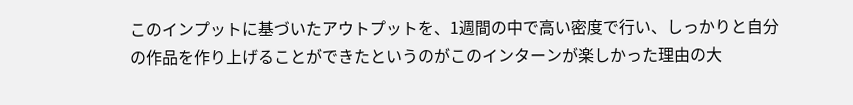このインプットに基づいたアウトプットを、1週間の中で高い密度で行い、しっかりと自分の作品を作り上げることができたというのがこのインターンが楽しかった理由の大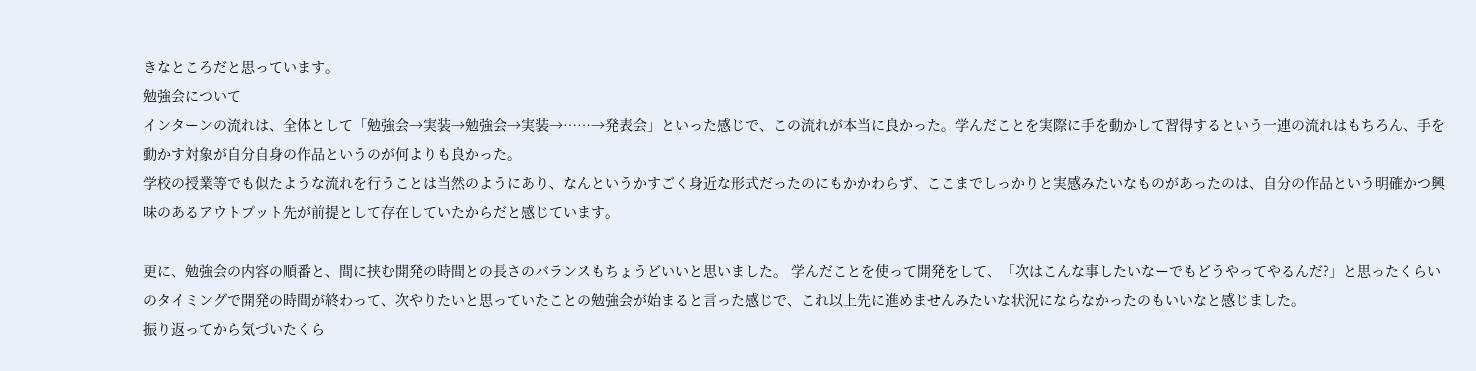きなところだと思っています。
勉強会について
インターンの流れは、全体として「勉強会→実装→勉強会→実装→⋯⋯→発表会」といった感じで、この流れが本当に良かった。学んだことを実際に手を動かして習得するという一連の流れはもちろん、手を動かす対象が自分自身の作品というのが何よりも良かった。
学校の授業等でも似たような流れを行うことは当然のようにあり、なんというかすごく身近な形式だったのにもかかわらず、ここまでしっかりと実感みたいなものがあったのは、自分の作品という明確かつ興味のあるアウトプット先が前提として存在していたからだと感じています。

更に、勉強会の内容の順番と、間に挟む開発の時間との長さのバランスもちょうどいいと思いました。 学んだことを使って開発をして、「次はこんな事したいなーでもどうやってやるんだ?」と思ったくらいのタイミングで開発の時間が終わって、次やりたいと思っていたことの勉強会が始まると言った感じで、これ以上先に進めませんみたいな状況にならなかったのもいいなと感じました。
振り返ってから気づいたくら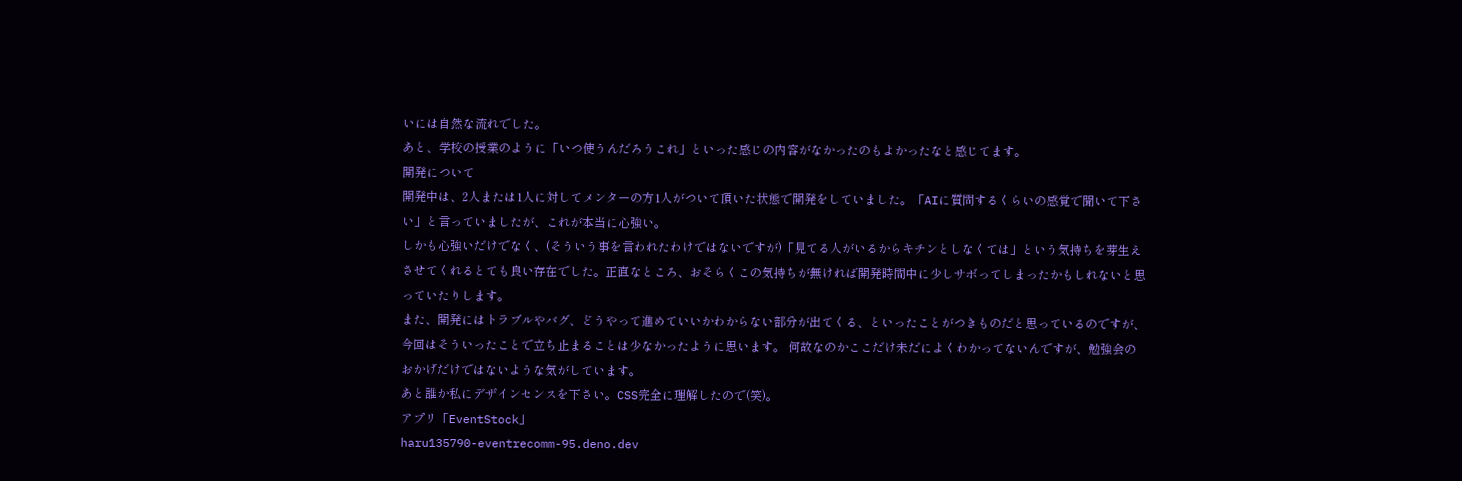いには自然な流れでした。
あと、学校の授業のように「いつ使うんだろうこれ」といった感じの内容がなかったのもよかったなと感じてます。
開発について
開発中は、2人または1人に対してメンターの方1人がついて頂いた状態で開発をしていました。「AIに質問するくらいの感覚で聞いて下さい」と言っていましたが、これが本当に心強い。
しかも心強いだけでなく、(そういう事を言われたわけではないですが)「見てる人がいるからキチンとしなくては」という気持ちを芽生えさせてくれるとても良い存在でした。正直なところ、おそらくこの気持ちが無ければ開発時間中に少しサボってしまったかもしれないと思っていたりします。
また、開発にはトラブルやバグ、どうやって進めていいかわからない部分が出てくる、といったことがつきものだと思っているのですが、今回はそういったことで立ち止まることは少なかったように思います。 何故なのかここだけ未だによくわかってないんですが、勉強会のおかげだけではないような気がしています。
あと誰か私にデザインセンスを下さい。CSS完全に理解したので(笑)。
アプリ「EventStock」
haru135790-eventrecomm-95.deno.dev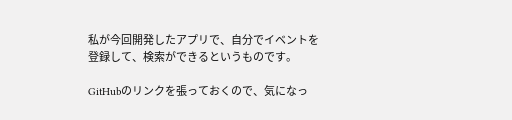私が今回開発したアプリで、自分でイベントを登録して、検索ができるというものです。

GitHubのリンクを張っておくので、気になっ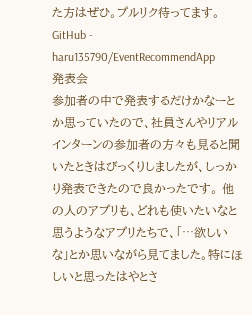た方はぜひ。プルリク待ってます。
GitHub - haru135790/EventRecommendApp
発表会
参加者の中で発表するだけかなーとか思っていたので、社員さんやリアルインターンの参加者の方々も見ると聞いたときはびっくりしましたが、しっかり発表できたので良かったです。 他の人のアプリも、どれも使いたいなと思うようなアプリたちで、「⋯欲しいな」とか思いながら見てました。特にほしいと思ったはやとさ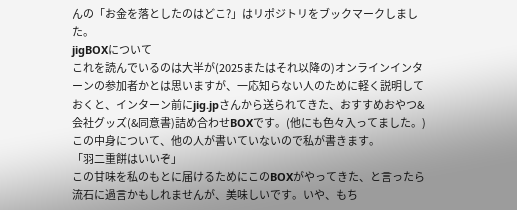んの「お金を落としたのはどこ?」はリポジトリをブックマークしました。
jigBOXについて
これを読んでいるのは大半が(2025またはそれ以降の)オンラインインターンの参加者かとは思いますが、一応知らない人のために軽く説明しておくと、インターン前にjig.jpさんから送られてきた、おすすめおやつ&会社グッズ(&同意書)詰め合わせBOXです。(他にも色々入ってました。)
この中身について、他の人が書いていないので私が書きます。
「羽二重餅はいいぞ」
この甘味を私のもとに届けるためにこのBOXがやってきた、と言ったら流石に過言かもしれませんが、美味しいです。いや、もち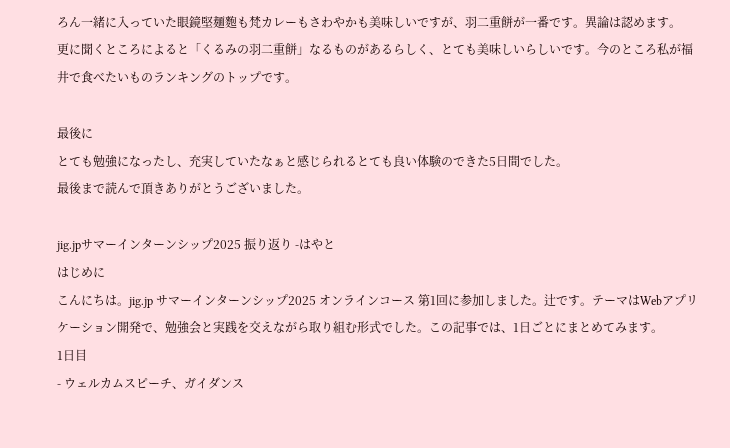ろん一緒に入っていた眼鏡堅麺麭も梵カレーもさわやかも美味しいですが、羽二重餅が一番です。異論は認めます。
更に聞くところによると「くるみの羽二重餅」なるものがあるらしく、とても美味しいらしいです。今のところ私が福井で食べたいものランキングのトップです。

最後に
とても勉強になったし、充実していたなぁと感じられるとても良い体験のできた5日間でした。
最後まで読んで頂きありがとうございました。

jig.jpサマーインターンシップ2025 振り返り -はやと
はじめに
こんにちは。jig.jp サマーインターンシップ2025 オンラインコース 第1回に参加しました。辻です。テーマはWebアプリケーション開発で、勉強会と実践を交えながら取り組む形式でした。この記事では、1日ごとにまとめてみます。
1日目
- ウェルカムスピーチ、ガイダンス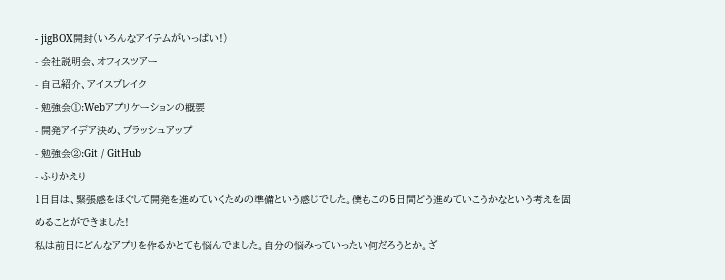- jigBOX開封(いろんなアイテムがいっぱい!)
- 会社説明会、オフィスツアー
- 自己紹介、アイスブレイク
- 勉強会①:Webアプリケーションの概要
- 開発アイデア決め、ブラッシュアップ
- 勉強会②:Git / GitHub
- ふりかえり
1日目は、緊張感をほぐして開発を進めていくための準備という感じでした。僕もこの5日間どう進めていこうかなという考えを固めることができました!
私は前日にどんなアプリを作るかとても悩んでました。自分の悩みっていったい何だろうとか。ざ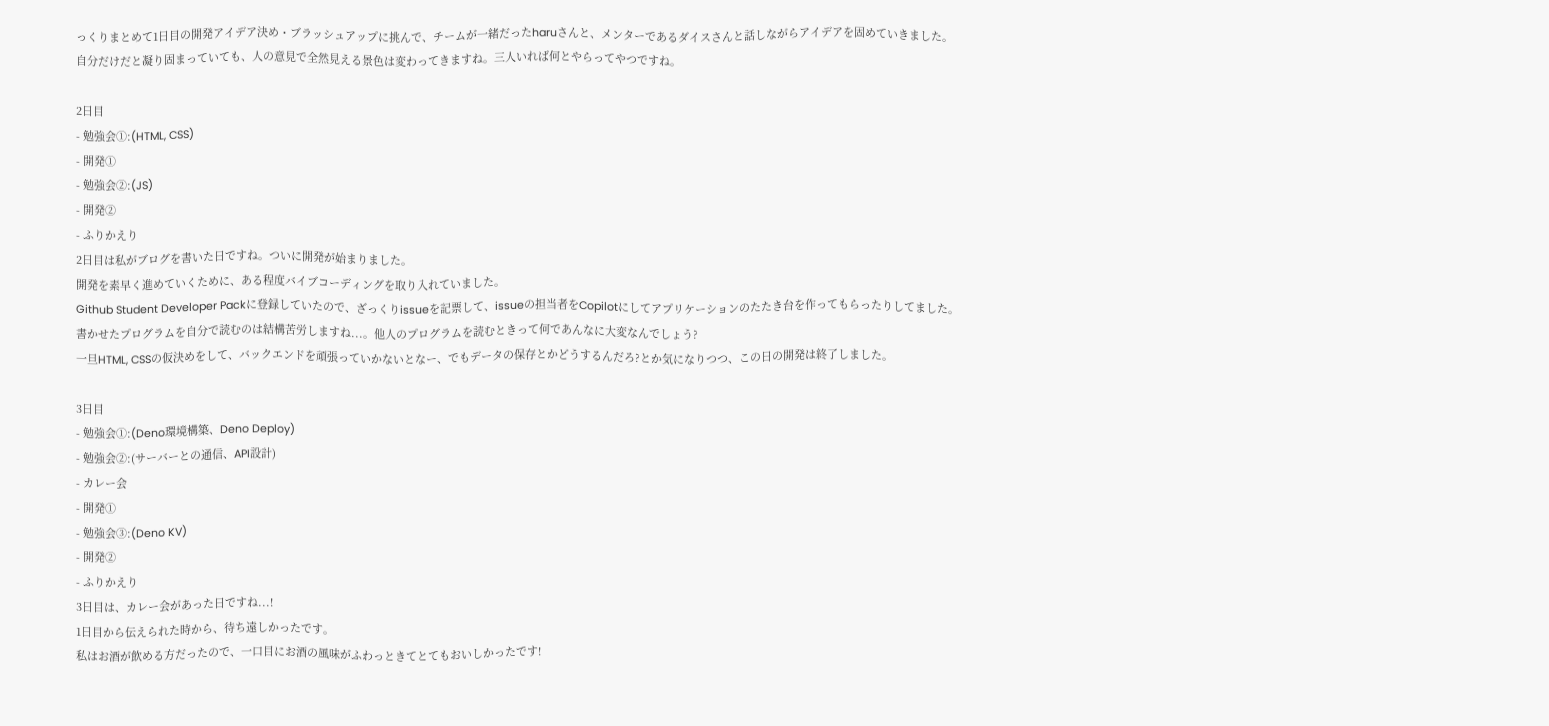っくりまとめて1日目の開発アイデア決め・ブラッシュアップに挑んで、チームが一緒だったharuさんと、メンターであるダイスさんと話しながらアイデアを固めていきました。
自分だけだと凝り固まっていても、人の意見で全然見える景色は変わってきますね。三人いれば何とやらってやつですね。

2日目
- 勉強会①:(HTML, CSS)
- 開発①
- 勉強会②:(JS)
- 開発②
- ふりかえり
2日目は私がブログを書いた日ですね。ついに開発が始まりました。
開発を素早く進めていくために、ある程度バイブコーディングを取り入れていました。
Github Student Developer Packに登録していたので、ざっくりissueを記票して、issueの担当者をCopilotにしてアプリケーションのたたき台を作ってもらったりしてました。
書かせたプログラムを自分で読むのは結構苦労しますね...。他人のプログラムを読むときって何であんなに大変なんでしょう?
一旦HTML, CSSの仮決めをして、バックエンドを頑張っていかないとなー、でもデータの保存とかどうするんだろ?とか気になりつつ、この日の開発は終了しました。

3日目
- 勉強会①:(Deno環境構築、Deno Deploy)
- 勉強会②:(サーバーとの通信、API設計)
- カレー会
- 開発①
- 勉強会③:(Deno KV)
- 開発②
- ふりかえり
3日目は、カレー会があった日ですね...!
1日目から伝えられた時から、待ち遠しかったです。
私はお酒が飲める方だったので、一口目にお酒の風味がふわっときてとてもおいしかったです!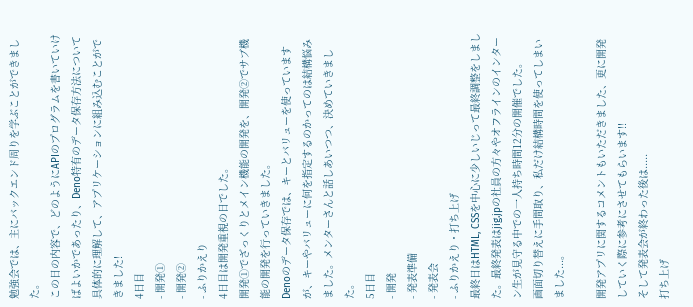勉強会では、主にバックエンド周りを学ぶことができました。
この日の内容で、どのようにAPIのプログラムを書いていけばよいかであったり、Deno特有のデータ保存方法について具体的に理解して、アプリケーションに組み込むことができました!
4日目
- 開発①
- 開発②
- ふりかえり
4日目は開発重視の日でした。
開発①でざっくりとメイン機能の開発を、開発②でサブ機能の開発を行っていきました。
Denoのデータ保存では、キーとバリューを使っていますが、キーやバリューに何を指定するのかってのは結構悩みました。メンターさんと話しあいつつ、決めていきました。
5日目
- 開発
- 発表準備
- 発表会
- ふりかえり・打ち上げ
最終日はHTML, CSSを中心に少しいじって最終調整をしました。最終発表はjig.jpの社員の方々やオフラインのインターン生が見守る中での一人持ち時間12分の開催でした。
画面切り替えに手間取り、私だけ結構時間を使ってしまいました...。

開発アプリに関するコメントもいただきました、更に開発していく際に参考にさせてもらいます!!
そして発表会が終わった後は.....
打ち上げ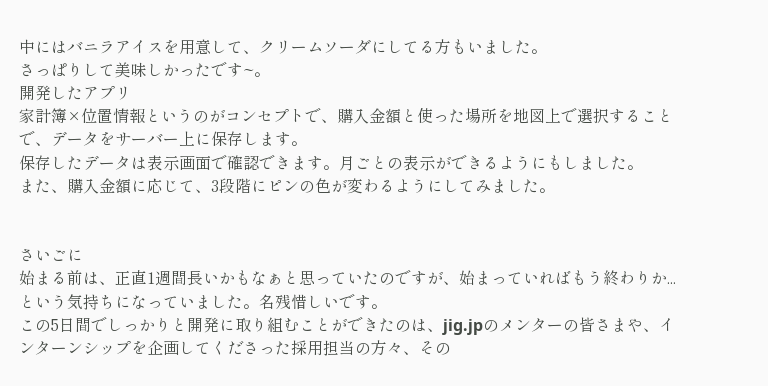中にはバニラアイスを用意して、クリームソーダにしてる方もいました。
さっぱりして美味しかったです~。
開発したアプリ
家計簿×位置情報というのがコンセプトで、購入金額と使った場所を地図上で選択することで、データをサーバー上に保存します。
保存したデータは表示画面で確認できます。月ごとの表示ができるようにもしました。
また、購入金額に応じて、3段階にピンの色が変わるようにしてみました。


さいごに
始まる前は、正直1週間長いかもなぁと思っていたのですが、始まっていればもう終わりか...という気持ちになっていました。名残惜しいです。
この5日間でしっかりと開発に取り組むことができたのは、jig.jpのメンターの皆さまや、インターンシップを企画してくださった採用担当の方々、その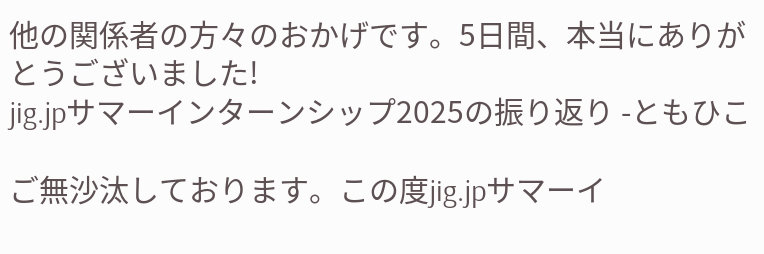他の関係者の方々のおかげです。5日間、本当にありがとうございました!
jig.jpサマーインターンシップ2025の振り返り -ともひこ

ご無沙汰しております。この度jig.jpサマーイ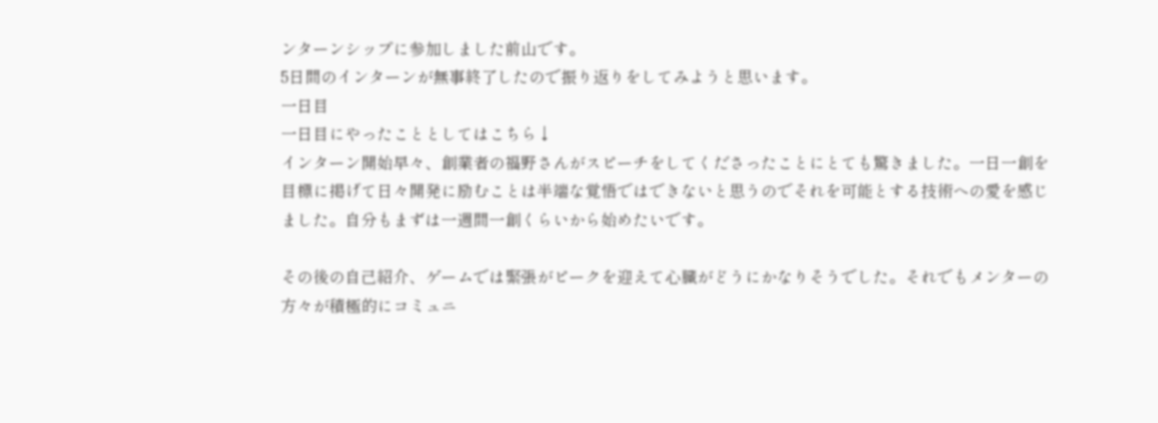ンターンシップに参加しました前山です。
5日間のインターンが無事終了したので振り返りをしてみようと思います。
一日目
一日目にやったこととしてはこちら↓
インターン開始早々、創業者の福野さんがスピーチをしてくださったことにとても驚きました。一日一創を目標に掲げて日々開発に励むことは半端な覚悟ではできないと思うのでそれを可能とする技術への愛を感じました。自分もまずは一週間一創くらいから始めたいです。

その後の自己紹介、ゲームでは緊張がピークを迎えて心臓がどうにかなりそうでした。それでもメンターの方々が積極的にコミュニ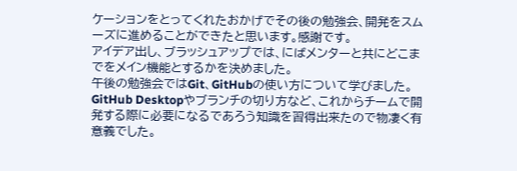ケーションをとってくれたおかげでその後の勉強会、開発をスムーズに進めることができたと思います。感謝です。
アイデア出し、ブラッシュアップでは、にばメンターと共にどこまでをメイン機能とするかを決めました。
午後の勉強会ではGit、GitHubの使い方について学びました。GitHub Desktopやブランチの切り方など、これからチームで開発する際に必要になるであろう知識を習得出来たので物凄く有意義でした。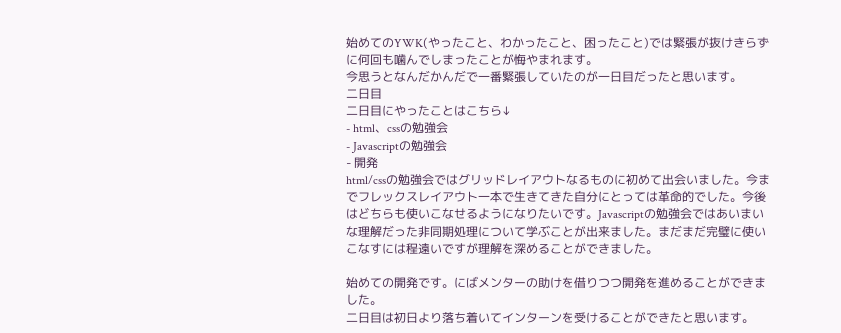始めてのYWK(やったこと、わかったこと、困ったこと)では緊張が抜けきらずに何回も噛んでしまったことが悔やまれます。
今思うとなんだかんだで一番緊張していたのが一日目だったと思います。
二日目
二日目にやったことはこちら↓
- html、cssの勉強会
- Javascriptの勉強会
- 開発
html/cssの勉強会ではグリッドレイアウトなるものに初めて出会いました。今までフレックスレイアウト一本で生きてきた自分にとっては革命的でした。今後はどちらも使いこなせるようになりたいです。Javascriptの勉強会ではあいまいな理解だった非同期処理について学ぶことが出来ました。まだまだ完璧に使いこなすには程遠いですが理解を深めることができました。

始めての開発です。にばメンターの助けを借りつつ開発を進めることができました。
二日目は初日より落ち着いてインターンを受けることができたと思います。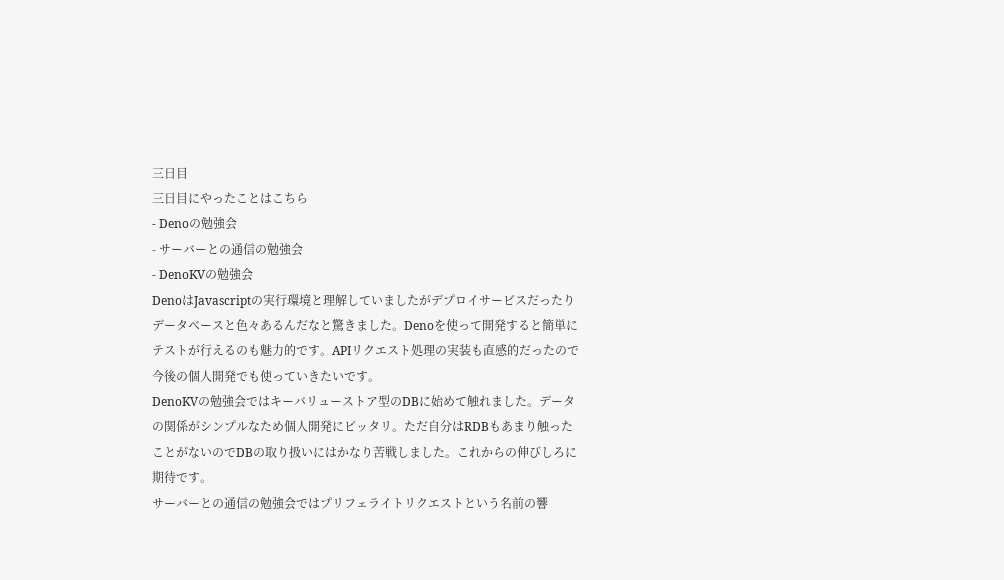三日目
三日目にやったことはこちら
- Denoの勉強会
- サーバーとの通信の勉強会
- DenoKVの勉強会
DenoはJavascriptの実行環境と理解していましたがデプロイサービスだったりデータベースと色々あるんだなと驚きました。Denoを使って開発すると簡単にテストが行えるのも魅力的です。APIリクエスト処理の実装も直感的だったので今後の個人開発でも使っていきたいです。
DenoKVの勉強会ではキーバリューストア型のDBに始めて触れました。データの関係がシンプルなため個人開発にピッタリ。ただ自分はRDBもあまり触ったことがないのでDBの取り扱いにはかなり苦戦しました。これからの伸びしろに期待です。
サーバーとの通信の勉強会ではプリフェライトリクエストという名前の響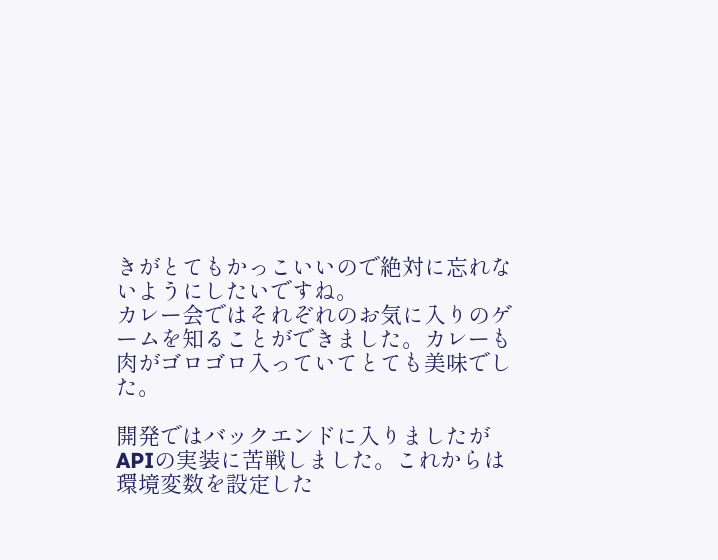きがとてもかっこいいので絶対に忘れないようにしたいですね。
カレー会ではそれぞれのお気に入りのゲームを知ることができました。カレーも肉がゴロゴロ入っていてとても美味でした。

開発ではバックエンドに入りましたがAPIの実装に苦戦しました。これからは環境変数を設定した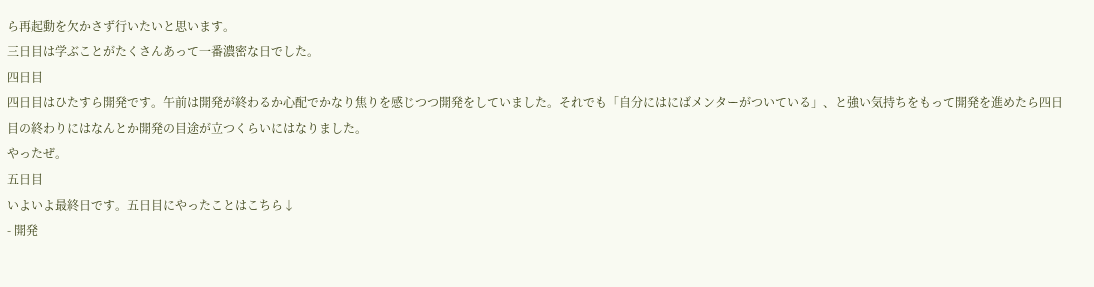ら再起動を欠かさず行いたいと思います。
三日目は学ぶことがたくさんあって一番濃密な日でした。
四日目
四日目はひたすら開発です。午前は開発が終わるか心配でかなり焦りを感じつつ開発をしていました。それでも「自分にはにばメンターがついている」、と強い気持ちをもって開発を進めたら四日目の終わりにはなんとか開発の目途が立つくらいにはなりました。
やったぜ。
五日目
いよいよ最終日です。五日目にやったことはこちら↓
- 開発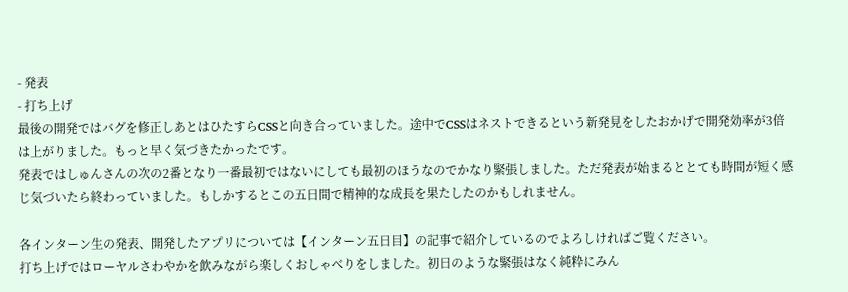- 発表
- 打ち上げ
最後の開発ではバグを修正しあとはひたすらCSSと向き合っていました。途中でCSSはネストできるという新発見をしたおかげで開発効率が3倍は上がりました。もっと早く気づきたかったです。
発表ではしゅんさんの次の2番となり一番最初ではないにしても最初のほうなのでかなり緊張しました。ただ発表が始まるととても時間が短く感じ気づいたら終わっていました。もしかするとこの五日間で精神的な成長を果たしたのかもしれません。

各インターン生の発表、開発したアプリについては【インターン五日目】の記事で紹介しているのでよろしければご覧ください。
打ち上げではローヤルさわやかを飲みながら楽しくおしゃべりをしました。初日のような緊張はなく純粋にみん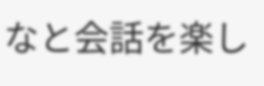なと会話を楽し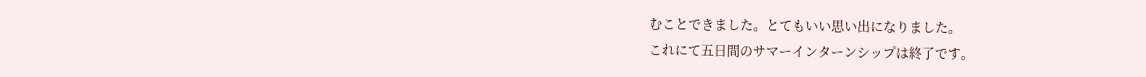むことできました。とてもいい思い出になりました。
これにて五日間のサマーインターンシップは終了です。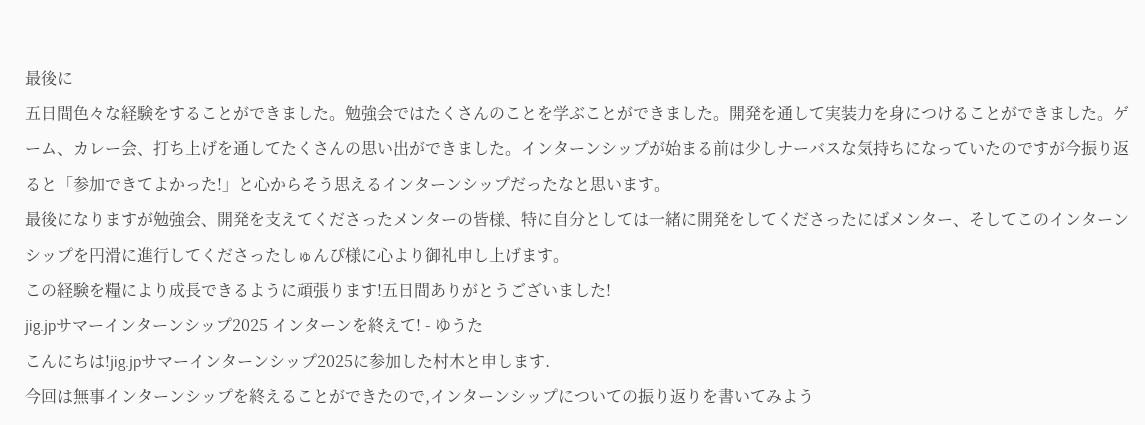最後に
五日間色々な経験をすることができました。勉強会ではたくさんのことを学ぶことができました。開発を通して実装力を身につけることができました。ゲーム、カレー会、打ち上げを通してたくさんの思い出ができました。インターンシップが始まる前は少しナーバスな気持ちになっていたのですが今振り返ると「参加できてよかった!」と心からそう思えるインターンシップだったなと思います。
最後になりますが勉強会、開発を支えてくださったメンターの皆様、特に自分としては一緒に開発をしてくださったにばメンター、そしてこのインターンシップを円滑に進行してくださったしゅんぴ様に心より御礼申し上げます。
この経験を糧により成長できるように頑張ります!五日間ありがとうございました!
jig.jpサマーインターンシップ2025 インターンを終えて! - ゆうた
こんにちは!jig.jpサマーインターンシップ2025に参加した村木と申します.
今回は無事インターンシップを終えることができたので,インターンシップについての振り返りを書いてみよう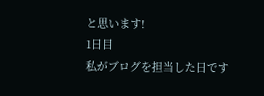と思います!
1日目
私がブログを担当した日です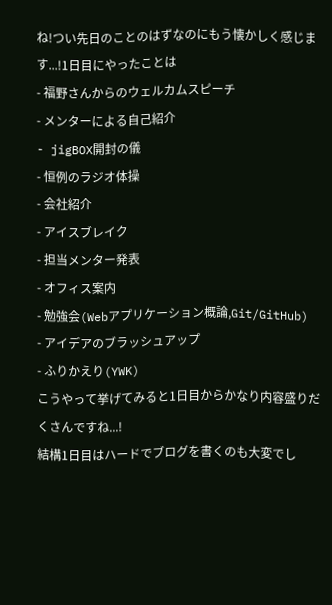ね!つい先日のことのはずなのにもう懐かしく感じます...!1日目にやったことは
- 福野さんからのウェルカムスピーチ
- メンターによる自己紹介
- jigBOX開封の儀
- 恒例のラジオ体操
- 会社紹介
- アイスブレイク
- 担当メンター発表
- オフィス案内
- 勉強会(Webアプリケーション概論,Git/GitHub)
- アイデアのブラッシュアップ
- ふりかえり(YWK)
こうやって挙げてみると1日目からかなり内容盛りだくさんですね...!
結構1日目はハードでブログを書くのも大変でし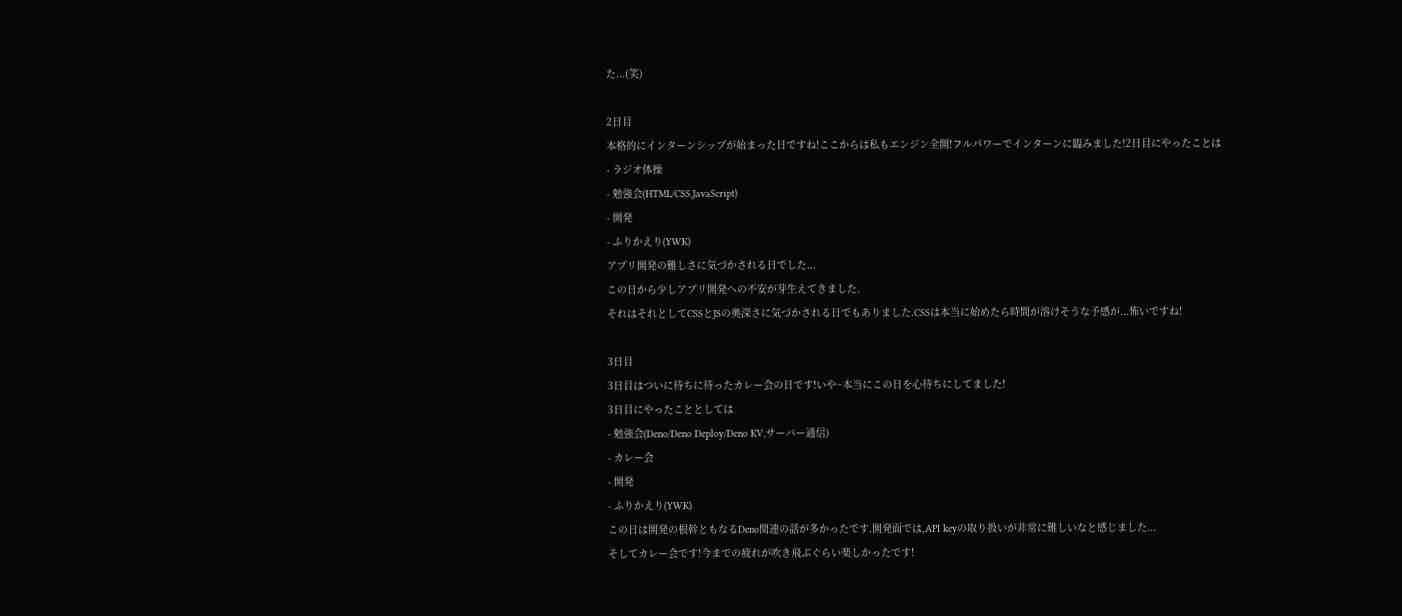た...(笑)

2日目
本格的にインターンシップが始まった日ですね!ここからは私もエンジン全開!フルパワーでインターンに臨みました!2日目にやったことは
- ラジオ体操
- 勉強会(HTML/CSS,JavaScript)
- 開発
- ふりかえり(YWK)
アプリ開発の難しさに気づかされる日でした...
この日から少しアプリ開発への不安が芽生えてきました.
それはそれとしてCSSとJSの奥深さに気づかされる日でもありました.CSSは本当に始めたら時間が溶けそうな予感が...怖いですね!

3日目
3日目はついに待ちに待ったカレー会の日です!いや~本当にこの日を心待ちにしてました!
3日目にやったこととしては
- 勉強会(Deno/Deno Deploy/Deno KV,サーバー通信)
- カレー会
- 開発
- ふりかえり(YWK)
この日は開発の根幹ともなるDeno関連の話が多かったです.開発面では,API keyの取り扱いが非常に難しいなと感じました...
そしてカレー会です!今までの疲れが吹き飛ぶぐらい楽しかったです!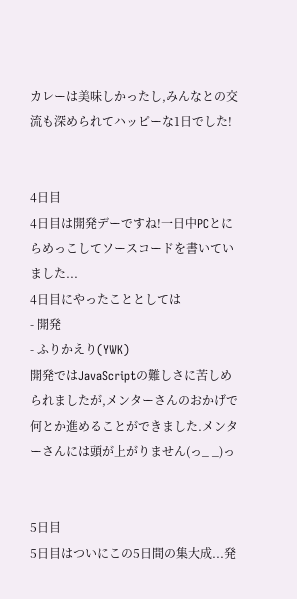カレーは美味しかったし,みんなとの交流も深められてハッピーな1日でした!


4日目
4日目は開発デーですね!一日中PCとにらめっこしてソースコードを書いていました...
4日目にやったこととしては
- 開発
- ふりかえり(YWK)
開発ではJavaScriptの難しさに苦しめられましたが,メンターさんのおかげで何とか進めることができました.メンターさんには頭が上がりません(っ_ _)っ


5日目
5日目はついにこの5日間の集大成...発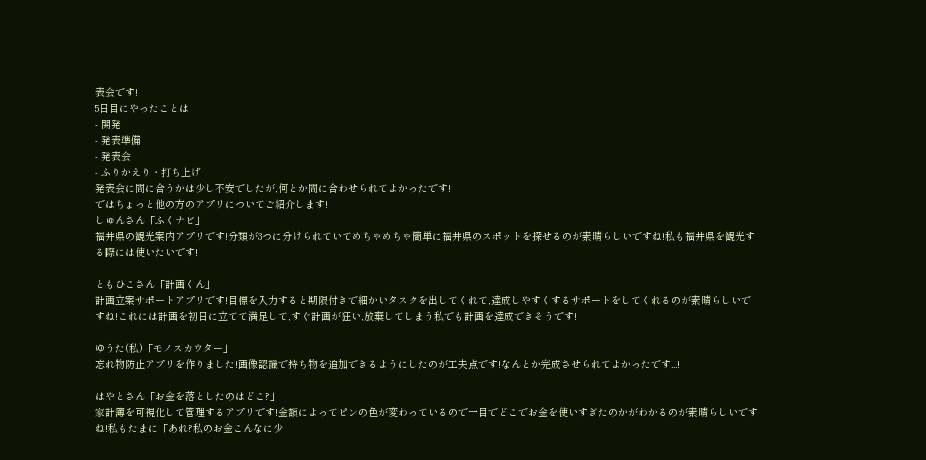表会です!
5日目にやったことは
- 開発
- 発表準備
- 発表会
- ふりかえり・打ち上げ
発表会に間に合うかは少し不安でしたが,何とか間に合わせられてよかったです!
ではちょっと他の方のアプリについてご紹介します!
しゅんさん「ふくナビ」
福井県の観光案内アプリです!分類が3つに分けられていてめちゃめちゃ簡単に福井県のスポットを探せるのが素晴らしいですね!私も福井県を観光する際には使いたいです!

ともひこさん「計画くん」
計画立案サポートアプリです!目標を入力すると期限付きで細かいタスクを出してくれて,達成しやすくするサポートをしてくれるのが素晴らしいですね!これには計画を初日に立てて満足して,すぐ計画が狂い,放棄してしまう私でも計画を達成できそうです!

ゆうた(私)「モノスカウター」
忘れ物防止アプリを作りました!画像認識で持ち物を追加できるようにしたのが工夫点です!なんとか完成させられてよかったです...!

はやとさん「お金を落としたのはどこ?」
家計簿を可視化して管理するアプリです!金額によってピンの色が変わっているので一目でどこでお金を使いすぎたのかがわかるのが素晴らしいですね!私もたまに「あれ?私のお金こんなに少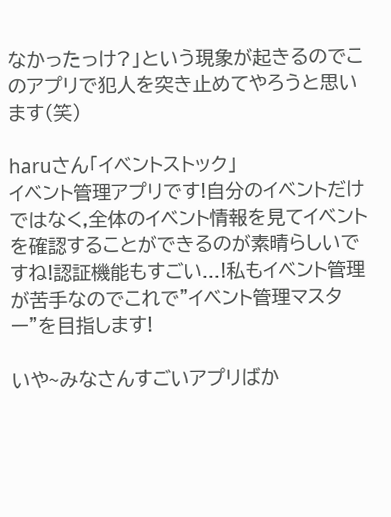なかったっけ?」という現象が起きるのでこのアプリで犯人を突き止めてやろうと思います(笑)

haruさん「イベントストック」
イベント管理アプリです!自分のイベントだけではなく,全体のイベント情報を見てイベントを確認することができるのが素晴らしいですね!認証機能もすごい...!私もイベント管理が苦手なのでこれで"イベント管理マスター"を目指します!

いや~みなさんすごいアプリばか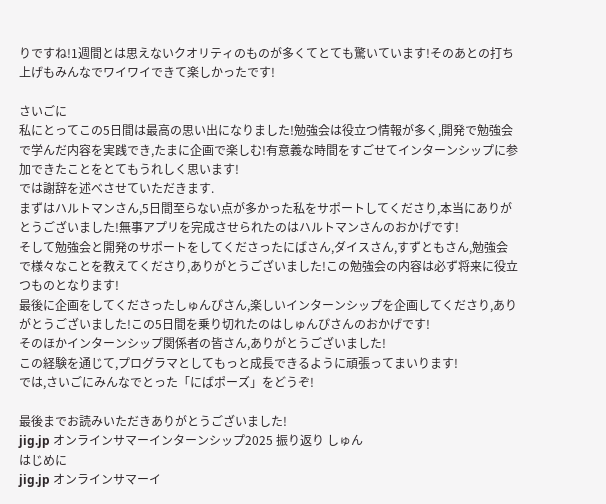りですね!1週間とは思えないクオリティのものが多くてとても驚いています!そのあとの打ち上げもみんなでワイワイできて楽しかったです!

さいごに
私にとってこの5日間は最高の思い出になりました!勉強会は役立つ情報が多く,開発で勉強会で学んだ内容を実践でき,たまに企画で楽しむ!有意義な時間をすごせてインターンシップに参加できたことをとてもうれしく思います!
では謝辞を述べさせていただきます.
まずはハルトマンさん,5日間至らない点が多かった私をサポートしてくださり,本当にありがとうございました!無事アプリを完成させられたのはハルトマンさんのおかげです!
そして勉強会と開発のサポートをしてくださったにばさん,ダイスさん,すずともさん,勉強会で様々なことを教えてくださり,ありがとうございました!この勉強会の内容は必ず将来に役立つものとなります!
最後に企画をしてくださったしゅんぴさん,楽しいインターンシップを企画してくださり,ありがとうございました!この5日間を乗り切れたのはしゅんぴさんのおかげです!
そのほかインターンシップ関係者の皆さん,ありがとうございました!
この経験を通じて,プログラマとしてもっと成長できるように頑張ってまいります!
では,さいごにみんなでとった「にばポーズ」をどうぞ!

最後までお読みいただきありがとうございました!
jig.jp オンラインサマーインターンシップ2025 振り返り しゅん
はじめに
jig.jp オンラインサマーイ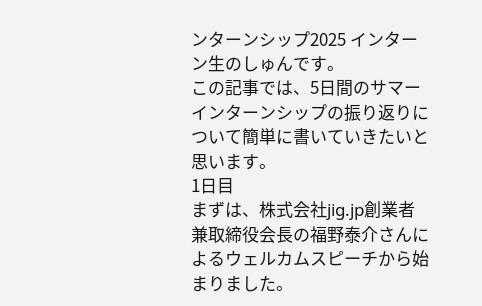ンターンシップ2025 インターン生のしゅんです。
この記事では、5日間のサマーインターンシップの振り返りについて簡単に書いていきたいと思います。
1日目
まずは、株式会社jig.jp創業者兼取締役会長の福野泰介さんによるウェルカムスピーチから始まりました。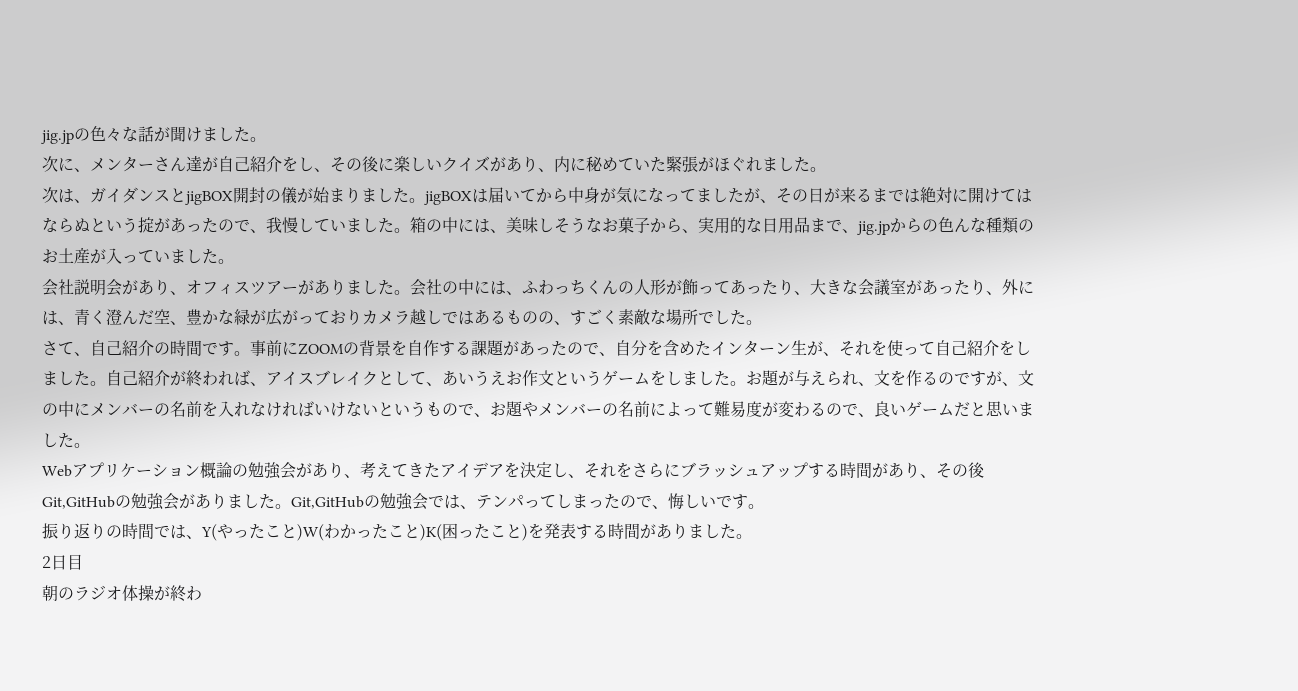jig.jpの色々な話が聞けました。
次に、メンターさん達が自己紹介をし、その後に楽しいクイズがあり、内に秘めていた緊張がほぐれました。
次は、ガイダンスとjigBOX開封の儀が始まりました。jigBOXは届いてから中身が気になってましたが、その日が来るまでは絶対に開けてはならぬという掟があったので、我慢していました。箱の中には、美味しそうなお菓子から、実用的な日用品まで、jig.jpからの色んな種類のお土産が入っていました。
会社説明会があり、オフィスツアーがありました。会社の中には、ふわっちくんの人形が飾ってあったり、大きな会議室があったり、外には、青く澄んだ空、豊かな緑が広がっておりカメラ越しではあるものの、すごく素敵な場所でした。
さて、自己紹介の時間です。事前にZOOMの背景を自作する課題があったので、自分を含めたインターン生が、それを使って自己紹介をしました。自己紹介が終われば、アイスブレイクとして、あいうえお作文というゲームをしました。お題が与えられ、文を作るのですが、文の中にメンバーの名前を入れなければいけないというもので、お題やメンバーの名前によって難易度が変わるので、良いゲームだと思いました。
Webアプリケーション概論の勉強会があり、考えてきたアイデアを決定し、それをさらにブラッシュアップする時間があり、その後Git,GitHubの勉強会がありました。Git,GitHubの勉強会では、テンパってしまったので、悔しいです。
振り返りの時間では、Y(やったこと)W(わかったこと)K(困ったこと)を発表する時間がありました。
2日目
朝のラジオ体操が終わ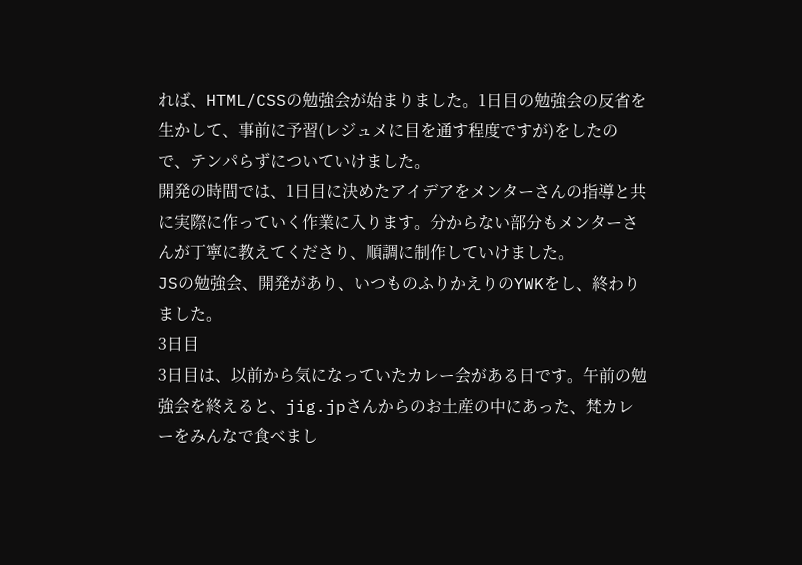れば、HTML/CSSの勉強会が始まりました。1日目の勉強会の反省を生かして、事前に予習(レジュメに目を通す程度ですが)をしたので、テンパらずについていけました。
開発の時間では、1日目に決めたアイデアをメンターさんの指導と共に実際に作っていく作業に入ります。分からない部分もメンターさんが丁寧に教えてくださり、順調に制作していけました。
JSの勉強会、開発があり、いつものふりかえりのYWKをし、終わりました。
3日目
3日目は、以前から気になっていたカレー会がある日です。午前の勉強会を終えると、jig.jpさんからのお土産の中にあった、梵カレーをみんなで食べまし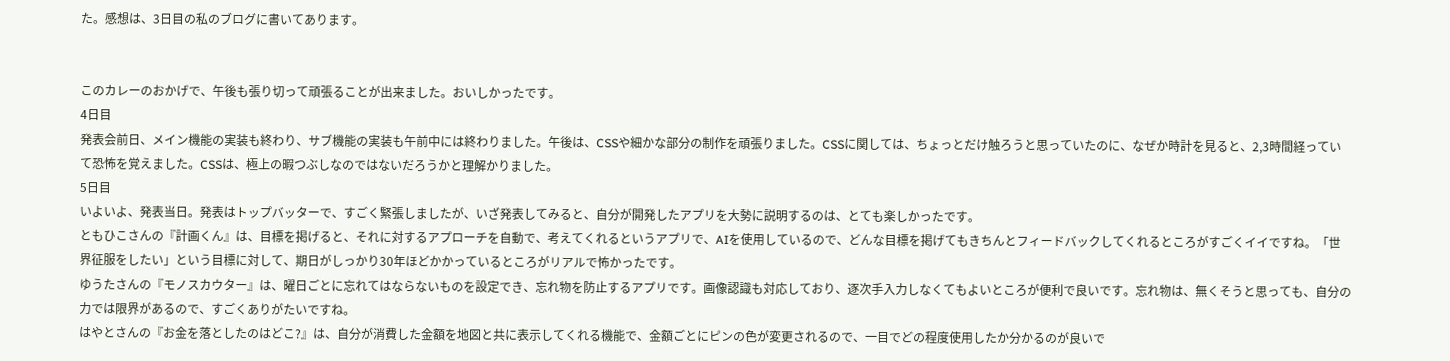た。感想は、3日目の私のブログに書いてあります。


このカレーのおかげで、午後も張り切って頑張ることが出来ました。おいしかったです。
4日目
発表会前日、メイン機能の実装も終わり、サブ機能の実装も午前中には終わりました。午後は、CSSや細かな部分の制作を頑張りました。CSSに関しては、ちょっとだけ触ろうと思っていたのに、なぜか時計を見ると、2,3時間経っていて恐怖を覚えました。CSSは、極上の暇つぶしなのではないだろうかと理解かりました。
5日目
いよいよ、発表当日。発表はトップバッターで、すごく緊張しましたが、いざ発表してみると、自分が開発したアプリを大勢に説明するのは、とても楽しかったです。
ともひこさんの『計画くん』は、目標を掲げると、それに対するアプローチを自動で、考えてくれるというアプリで、AIを使用しているので、どんな目標を掲げてもきちんとフィードバックしてくれるところがすごくイイですね。「世界征服をしたい」という目標に対して、期日がしっかり30年ほどかかっているところがリアルで怖かったです。
ゆうたさんの『モノスカウター』は、曜日ごとに忘れてはならないものを設定でき、忘れ物を防止するアプリです。画像認識も対応しており、逐次手入力しなくてもよいところが便利で良いです。忘れ物は、無くそうと思っても、自分の力では限界があるので、すごくありがたいですね。
はやとさんの『お金を落としたのはどこ?』は、自分が消費した金額を地図と共に表示してくれる機能で、金額ごとにピンの色が変更されるので、一目でどの程度使用したか分かるのが良いで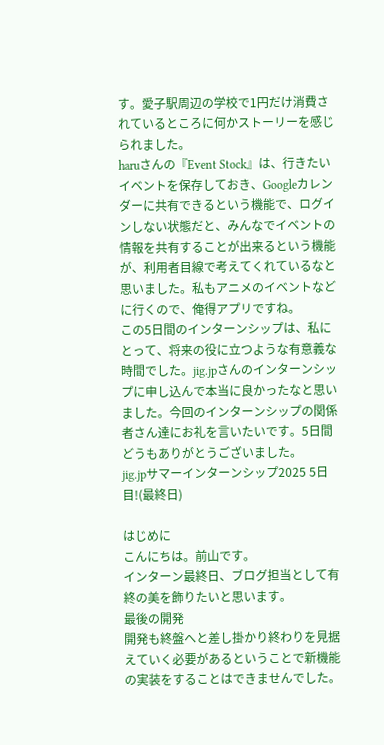す。愛子駅周辺の学校で1円だけ消費されているところに何かストーリーを感じられました。
haruさんの『Event Stock』は、行きたいイベントを保存しておき、Googleカレンダーに共有できるという機能で、ログインしない状態だと、みんなでイベントの情報を共有することが出来るという機能が、利用者目線で考えてくれているなと思いました。私もアニメのイベントなどに行くので、俺得アプリですね。
この5日間のインターンシップは、私にとって、将来の役に立つような有意義な時間でした。jig.jpさんのインターンシップに申し込んで本当に良かったなと思いました。今回のインターンシップの関係者さん達にお礼を言いたいです。5日間どうもありがとうございました。
jig.jpサマーインターンシップ2025 5日目!(最終日)

はじめに
こんにちは。前山です。
インターン最終日、ブログ担当として有終の美を飾りたいと思います。
最後の開発
開発も終盤へと差し掛かり終わりを見据えていく必要があるということで新機能の実装をすることはできませんでした。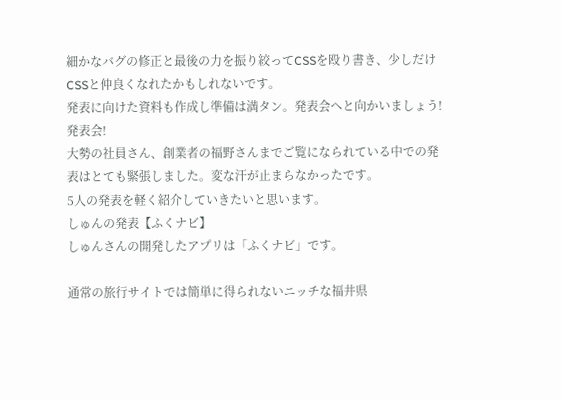細かなバグの修正と最後の力を振り絞ってCSSを殴り書き、少しだけCSSと仲良くなれたかもしれないです。
発表に向けた資料も作成し準備は満タン。発表会へと向かいましょう!
発表会!
大勢の社員さん、創業者の福野さんまでご覧になられている中での発表はとても緊張しました。変な汗が止まらなかったです。
5人の発表を軽く紹介していきたいと思います。
しゅんの発表【ふくナビ】
しゅんさんの開発したアプリは「ふくナビ」です。

通常の旅行サイトでは簡単に得られないニッチな福井県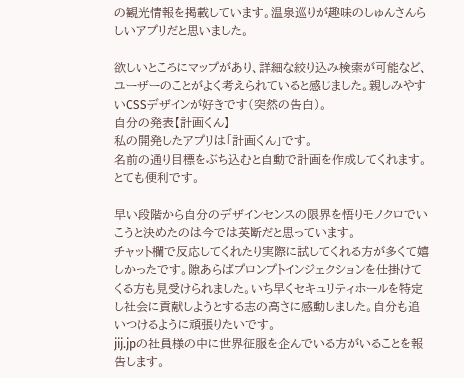の観光情報を掲載しています。温泉巡りが趣味のしゅんさんらしいアプリだと思いました。

欲しいところにマップがあり、詳細な絞り込み検索が可能など、ユーザーのことがよく考えられていると感じました。親しみやすいCSSデザインが好きです(突然の告白)。
自分の発表【計画くん】
私の開発したアプリは「計画くん」です。
名前の通り目標をぶち込むと自動で計画を作成してくれます。とても便利です。

早い段階から自分のデザインセンスの限界を悟りモノクロでいこうと決めたのは今では英断だと思っています。
チャット欄で反応してくれたり実際に試してくれる方が多くて嬉しかったです。隙あらばプロンプトインジェクションを仕掛けてくる方も見受けられました。いち早くセキュリティホールを特定し社会に貢献しようとする志の高さに感動しました。自分も追いつけるように頑張りたいです。
jij.jpの社員様の中に世界征服を企んでいる方がいることを報告します。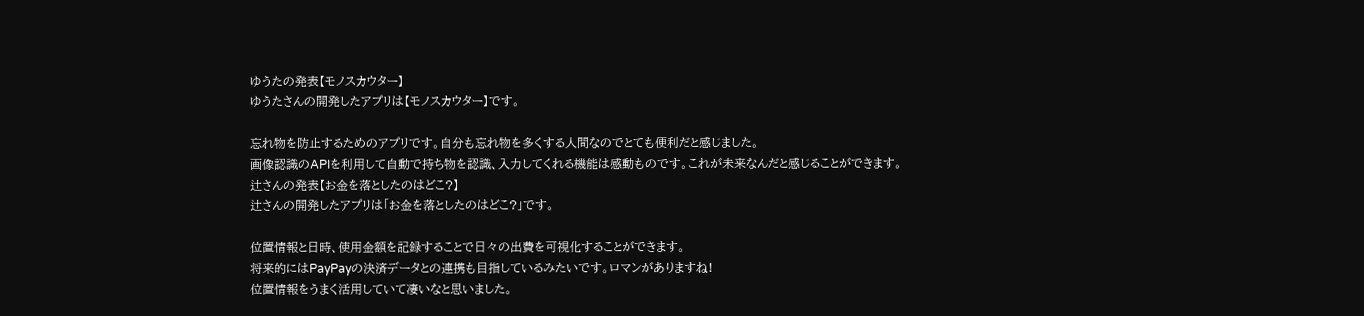ゆうたの発表【モノスカウター】
ゆうたさんの開発したアプリは【モノスカウター】です。

忘れ物を防止するためのアプリです。自分も忘れ物を多くする人間なのでとても便利だと感じました。
画像認識のAPIを利用して自動で持ち物を認識、入力してくれる機能は感動ものです。これが未来なんだと感じることができます。
辻さんの発表【お金を落としたのはどこ?】
辻さんの開発したアプリは「お金を落としたのはどこ?」です。

位置情報と日時、使用金額を記録することで日々の出費を可視化することができます。
将来的にはPayPayの決済データとの連携も目指しているみたいです。ロマンがありますね!
位置情報をうまく活用していて凄いなと思いました。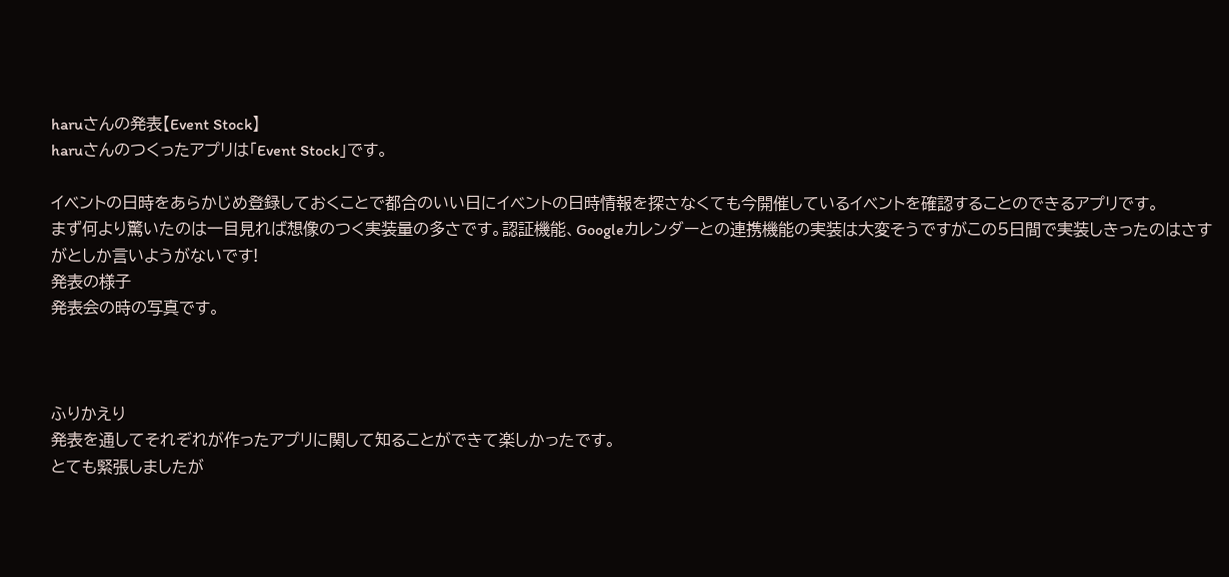haruさんの発表【Event Stock】
haruさんのつくったアプリは「Event Stock」です。

イベントの日時をあらかじめ登録しておくことで都合のいい日にイベントの日時情報を探さなくても今開催しているイベントを確認することのできるアプリです。
まず何より驚いたのは一目見れば想像のつく実装量の多さです。認証機能、Googleカレンダーとの連携機能の実装は大変そうですがこの5日間で実装しきったのはさすがとしか言いようがないです!
発表の様子
発表会の時の写真です。



ふりかえり
発表を通してそれぞれが作ったアプリに関して知ることができて楽しかったです。
とても緊張しましたが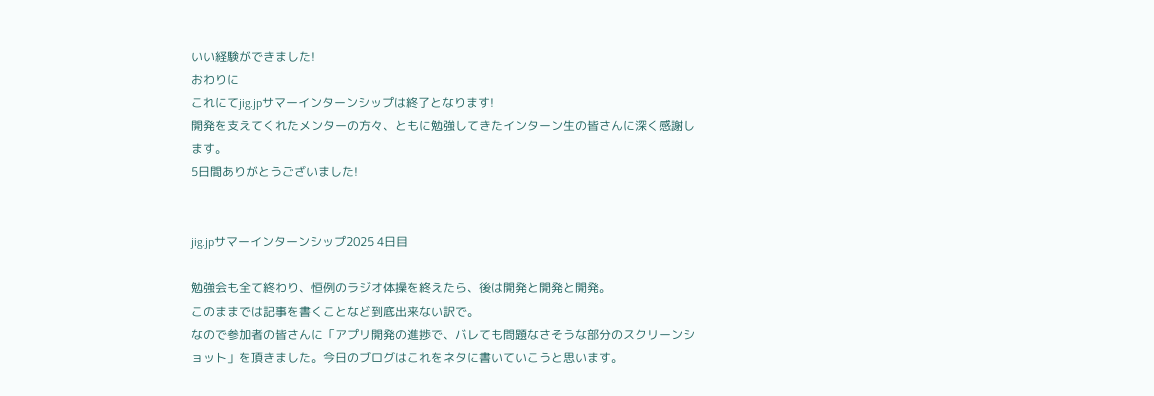いい経験ができました!
おわりに
これにてjig.jpサマーインターンシップは終了となります!
開発を支えてくれたメンターの方々、ともに勉強してきたインターン生の皆さんに深く感謝します。
5日間ありがとうございました!


jig.jpサマーインターンシップ2025 4日目

勉強会も全て終わり、恒例のラジオ体操を終えたら、後は開発と開発と開発。
このままでは記事を書くことなど到底出来ない訳で。
なので参加者の皆さんに「アプリ開発の進捗で、バレても問題なさそうな部分のスクリーンショット」を頂きました。今日のブログはこれをネタに書いていこうと思います。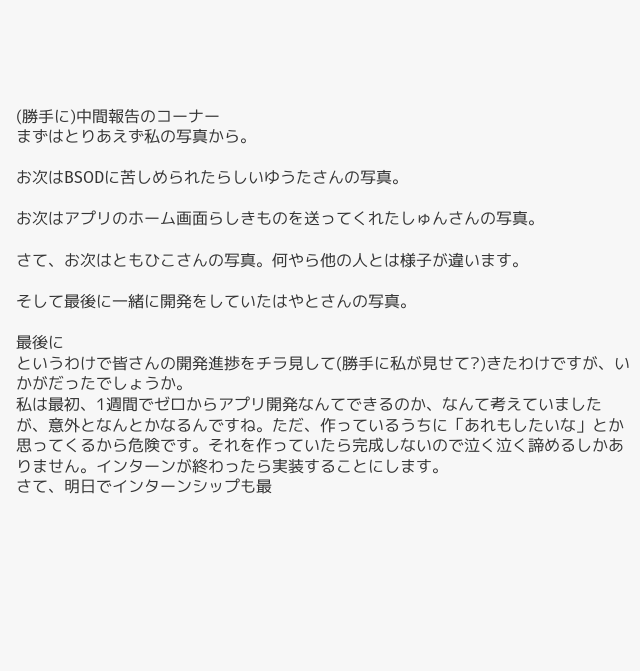(勝手に)中間報告のコーナー
まずはとりあえず私の写真から。

お次はBSODに苦しめられたらしいゆうたさんの写真。

お次はアプリのホーム画面らしきものを送ってくれたしゅんさんの写真。

さて、お次はともひこさんの写真。何やら他の人とは様子が違います。

そして最後に一緒に開発をしていたはやとさんの写真。

最後に
というわけで皆さんの開発進捗をチラ見して(勝手に私が見せて?)きたわけですが、いかがだったでしょうか。
私は最初、1週間でゼロからアプリ開発なんてできるのか、なんて考えていましたが、意外となんとかなるんですね。ただ、作っているうちに「あれもしたいな」とか思ってくるから危険です。それを作っていたら完成しないので泣く泣く諦めるしかありません。インターンが終わったら実装することにします。
さて、明日でインターンシップも最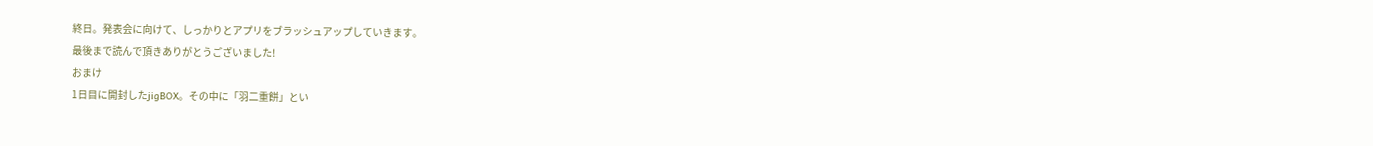終日。発表会に向けて、しっかりとアプリをブラッシュアップしていきます。
最後まで読んで頂きありがとうございました!
おまけ
1日目に開封したjigBOX。その中に「羽二重餅」とい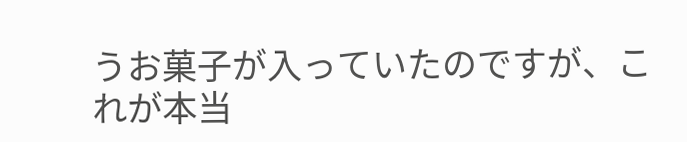うお菓子が入っていたのですが、これが本当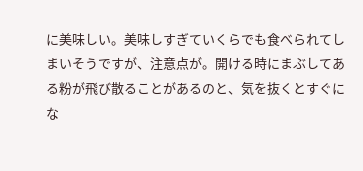に美味しい。美味しすぎていくらでも食べられてしまいそうですが、注意点が。開ける時にまぶしてある粉が飛び散ることがあるのと、気を抜くとすぐにな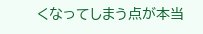くなってしまう点が本当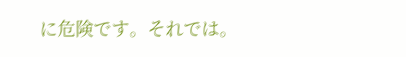に危険です。それでは。